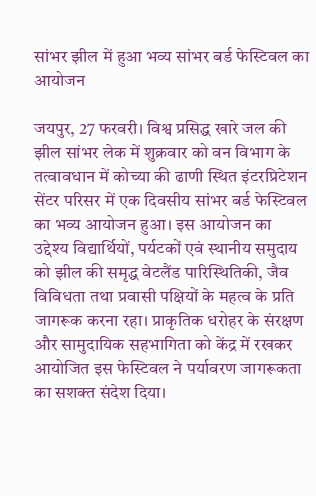सांभर झील में हुआ भव्य सांभर बर्ड फेस्टिवल का आयोजन

जयपुर, 27 फरवरी। विश्व प्रसिद्ध खारे जल की झील सांभर लेक में शुक्रवार को वन विभाग के तत्वावधान में कोच्या की ढाणी स्थित इंटरप्रिटेशन सेंटर परिसर में एक दिवसीय सांभर बर्ड फेस्टिवल का भव्य आयोजन हुआ। इस आयोजन का उद्देश्य विद्यार्थियों, पर्यटकों एवं स्थानीय समुदाय को झील की समृद्ध वेटलैंड पारिस्थितिकी, जैव विविधता तथा प्रवासी पक्षियों के महत्व के प्रति जागरूक करना रहा। प्राकृतिक धरोहर के संरक्षण और सामुदायिक सहभागिता को केंद्र में रखकर आयोजित इस फेस्टिवल ने पर्यावरण जागरूकता का सशक्त संदेश दिया।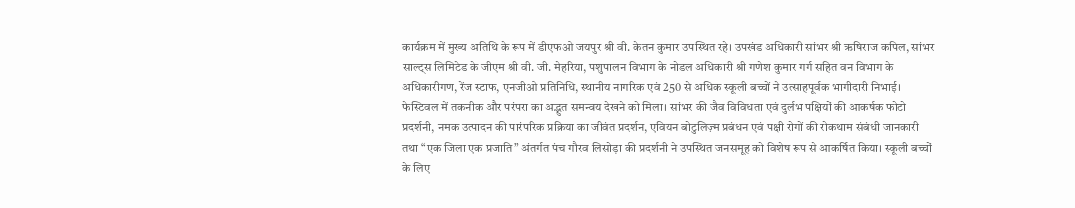कार्यक्रम में मुख्य अतिथि के रूप में डीएफओ जयपुर श्री वी. केतन कुमार उपस्थित रहे। उपखंड अधिकारी सांभर श्री ऋषिराज कपिल, सांभर साल्ट्स लिमिटेड के जीएम श्री वी. जी. मेहरिया, पशुपालन विभाग के नोडल अधिकारी श्री गणेश कुमार गर्ग सहित वन विभाग के अधिकारीगण, रेंज स्टाफ, एनजीओ प्रतिनिधि, स्थानीय नागरिक एवं 250 से अधिक स्कूली बच्चों ने उत्साहपूर्वक भागीदारी निभाई।
फेस्टिवल में तकनीक और परंपरा का अद्भुत समन्वय देखने को मिला। सांभर की जैव विविधता एवं दुर्लभ पक्षियों की आकर्षक फोटो प्रदर्शनी, नमक उत्पादन की पारंपरिक प्रक्रिया का जीवंत प्रदर्शन, एवियन बोटुलिज़्म प्रबंधन एवं पक्षी रोगों की रोकथाम संबंधी जानकारी तथा “एक जिला एक प्रजाति” अंतर्गत पंच गौरव लिसोड़ा की प्रदर्शनी ने उपस्थित जनसमूह को विशेष रूप से आकर्षित किया। स्कूली बच्चों के लिए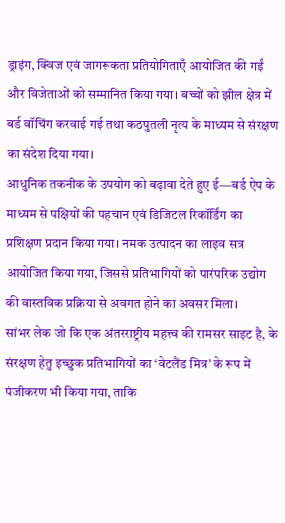ड्राइंग, क्विज एवं जागरूकता प्रतियोगिताएँ आयोजित की गईं और विजेताओं को सम्मानित किया गया। बच्चों को झील क्षेत्र में बर्ड वॉचिंग करवाई गई तथा कठपुतली नृत्य के माध्यम से संरक्षण का संदेश दिया गया।
आधुनिक तकनीक के उपयोग को बढ़ावा देते हुए ई—बर्ड ऐप के माध्यम से पक्षियों की पहचान एवं डिजिटल रिकॉर्डिंग का प्रशिक्षण प्रदान किया गया। नमक उत्पादन का लाइव सत्र आयोजित किया गया, जिससे प्रतिभागियों को पारंपरिक उद्योग की वास्तविक प्रक्रिया से अवगत होने का अवसर मिला।
सांभर लेक जो कि एक अंतरराष्ट्रीय महत्त्व की रामसर साइट है, के संरक्षण हेतु इच्छुक प्रतिभागियों का ‘वेटलैंड मित्र’ के रूप में पंजीकरण भी किया गया, ताकि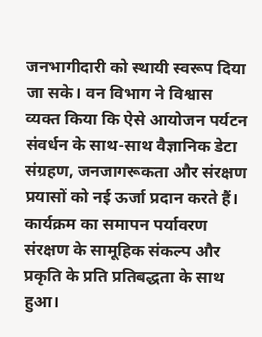जनभागीदारी को स्थायी स्वरूप दिया जा सके। वन विभाग ने विश्वास व्यक्त किया कि ऐसे आयोजन पर्यटन संवर्धन के साथ-साथ वैज्ञानिक डेटा संग्रहण, जनजागरूकता और संरक्षण प्रयासों को नई ऊर्जा प्रदान करते हैं। कार्यक्रम का समापन पर्यावरण संरक्षण के सामूहिक संकल्प और प्रकृति के प्रति प्रतिबद्धता के साथ हुआ।